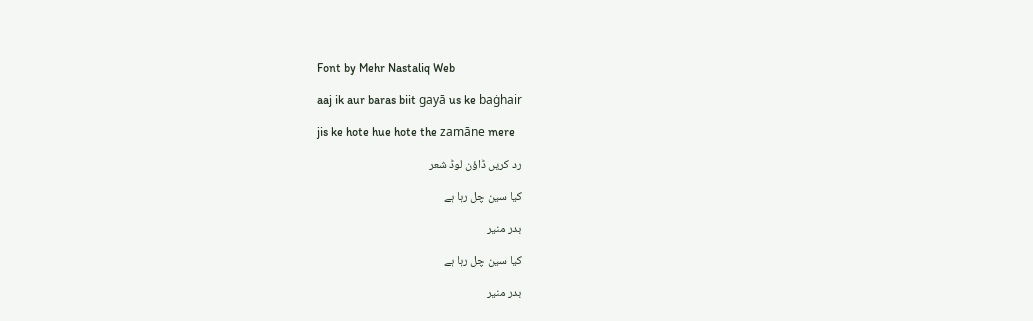Font by Mehr Nastaliq Web

aaj ik aur baras biit gayā us ke baġhair

jis ke hote hue hote the zamāne mere

رد کریں ڈاؤن لوڈ شعر

کیا سین چل رہا ہے

بدر منیر

کیا سین چل رہا ہے

بدر منیر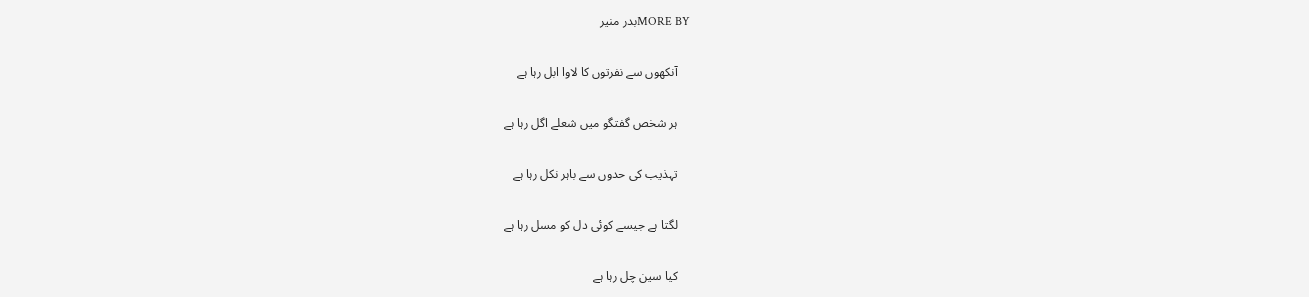MORE BYبدر منیر

    آنکھوں سے نفرتوں کا لاوا ابل رہا ہے

    ہر شخص گفتگو میں شعلے اگل رہا ہے

    تہذیب کی حدوں سے باہر نکل رہا ہے

    لگتا ہے جیسے کوئی دل کو مسل رہا ہے

    کیا سین چل رہا ہے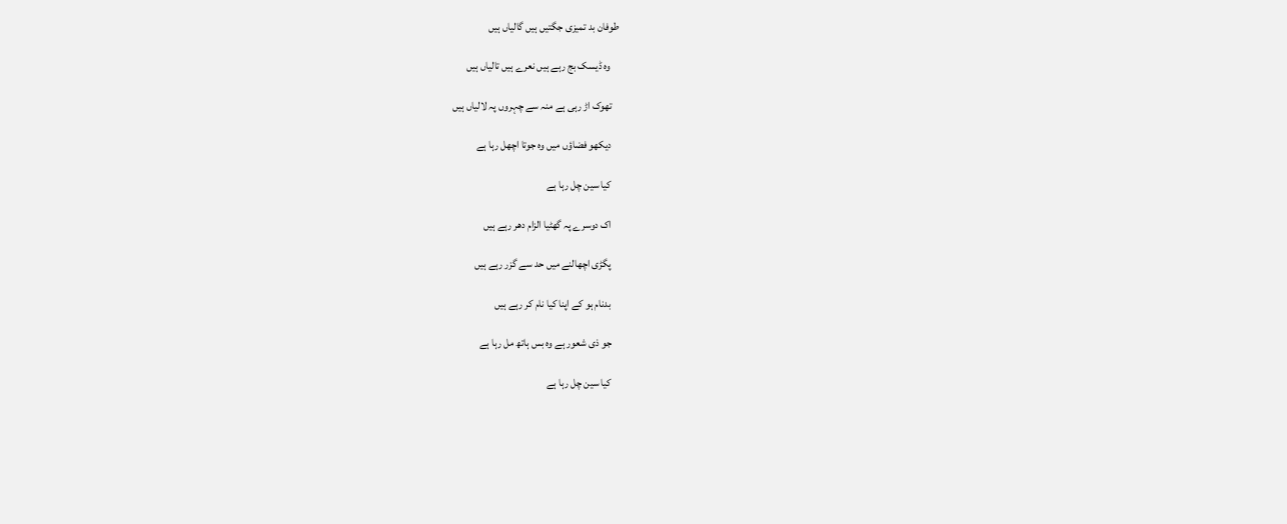طوفان بد تمیزی جگتیں ہیں گالیاں ہیں

    وہ ڈیسک بج رہے ہیں نعرے ہیں تالیاں ہیں

    تھوک اڑ رہی ہے منہ سے چہروں پہ لالیاں ہیں

    دیکھو فضاؤں میں وہ جوتا اچھل رہا ہے

    کیا سین چل رہا ہے

    اک دوسرے پہ گھٹیا الزام دھر رہے ہیں

    پگڑی اچھالنے میں حد سے گزر رہے ہیں

    بدنام ہو کے اپنا کیا نام کر رہے ہیں

    جو ذی شعور ہے وہ بس ہاتھ مل رہا ہے

    کیا سین چل رہا ہے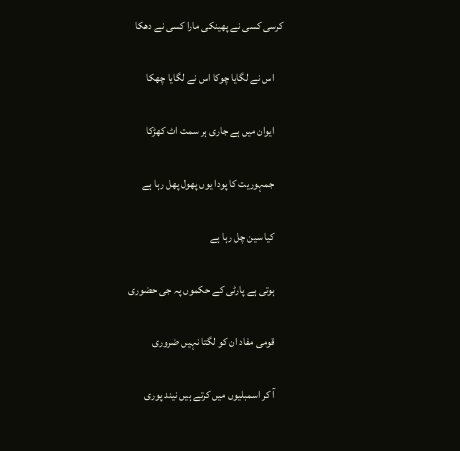کرسی کسی نے پھینکی مارا کسی نے دھکا

    اس نے لگایا چوکا اس نے لگایا چھکا

    ایوان میں ہے جاری ہر سمت اٹ کھڑکا

    جمہوریت کا پودا یوں پھول پھل رہا ہے

    کیا سین چل رہا ہے

    ہوتی ہے پارٹی کے حکموں پہ جی حضوری

    قومی مفاد ان کو لگتا نہیں ضروری

    آ کر اسمبلیوں میں کرتے ہیں نیند پوری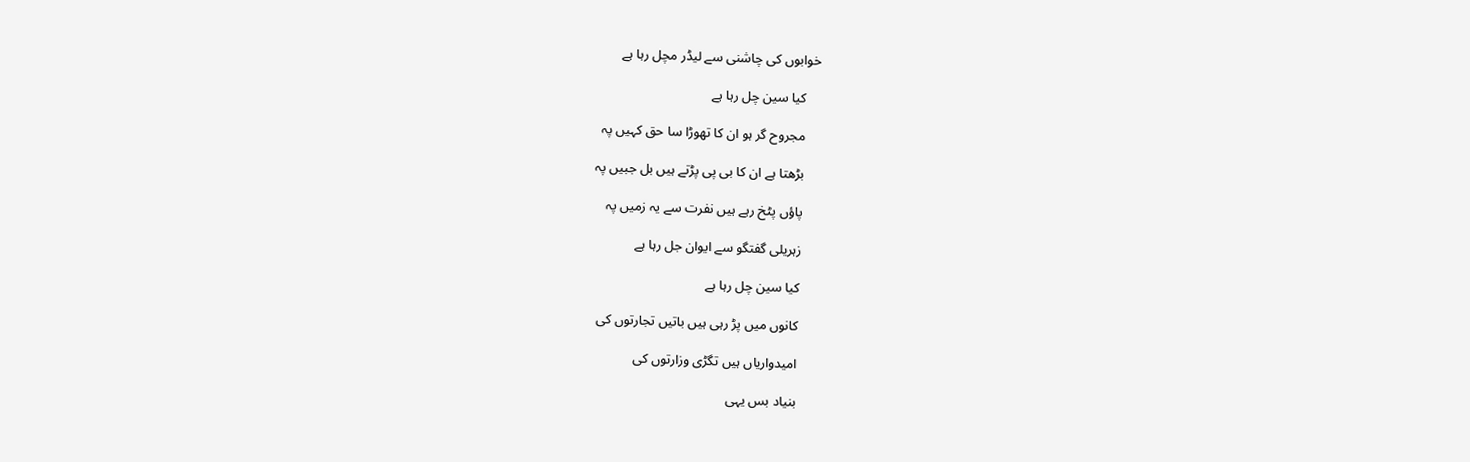خوابوں کی چاشنی سے لیڈر مچل رہا ہے

    کیا سین چل رہا ہے

    مجروح گر ہو ان کا تھوڑا سا حق کہیں پہ

    بڑھتا ہے ان کا بی پی پڑتے ہیں بل جبیں پہ

    پاؤں پٹخ رہے ہیں نفرت سے یہ زمیں پہ

    زہریلی گفتگو سے ایوان جل رہا ہے

    کیا سین چل رہا ہے

    کانوں میں پڑ رہی ہیں باتیں تجارتوں کی

    امیدواریاں ہیں تگڑی وزارتوں کی

    بنیاد بس یہی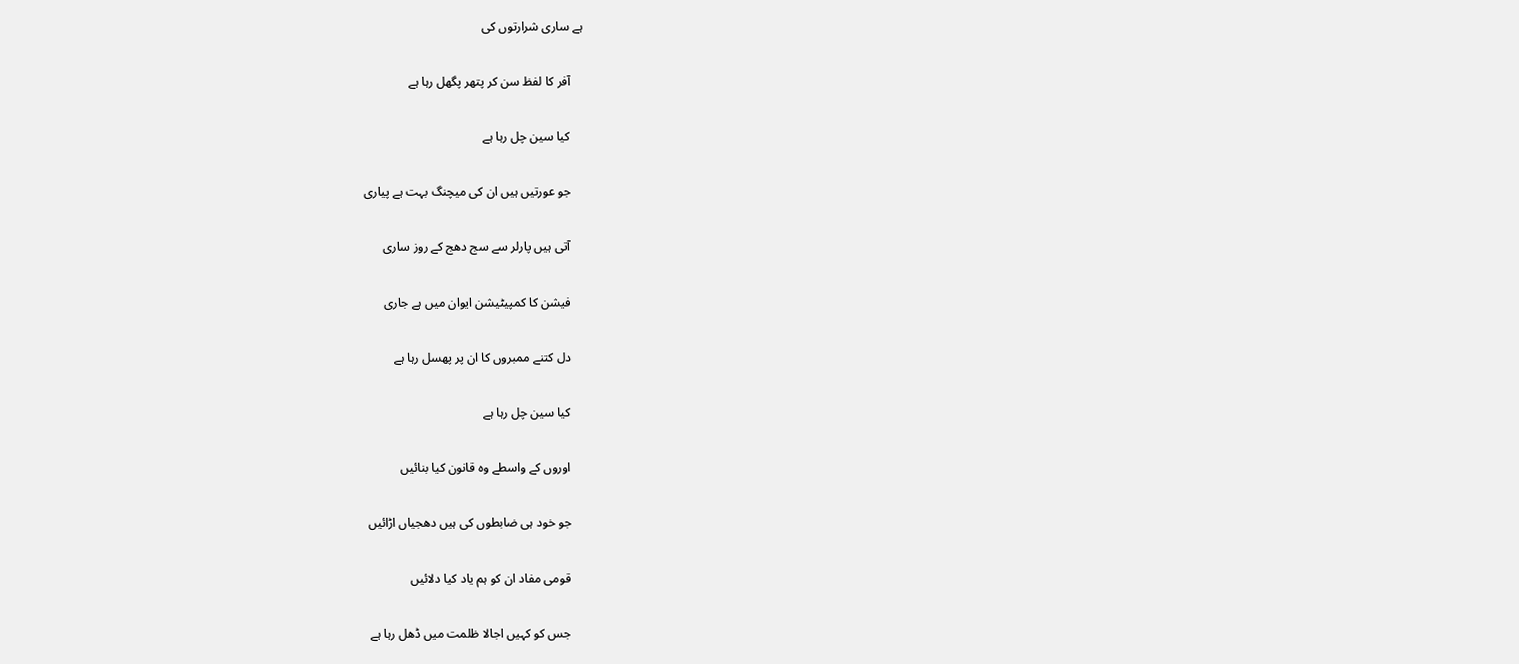ہے ساری شرارتوں کی

    آفر کا لفظ سن کر پتھر پگھل رہا ہے

    کیا سین چل رہا ہے

    جو عورتیں ہیں ان کی میچنگ بہت ہے پیاری

    آتی ہیں پارلر سے سج دھج کے روز ساری

    فیشن کا کمپیٹیشن ایوان میں ہے جاری

    دل کتنے ممبروں کا ان پر پھسل رہا ہے

    کیا سین چل رہا ہے

    اوروں کے واسطے وہ قانون کیا بنائیں

    جو خود ہی ضابطوں کی ہیں دھجیاں اڑائیں

    قومی مفاد ان کو ہم یاد کیا دلائیں

    جس کو کہیں اجالا ظلمت میں ڈھل رہا ہے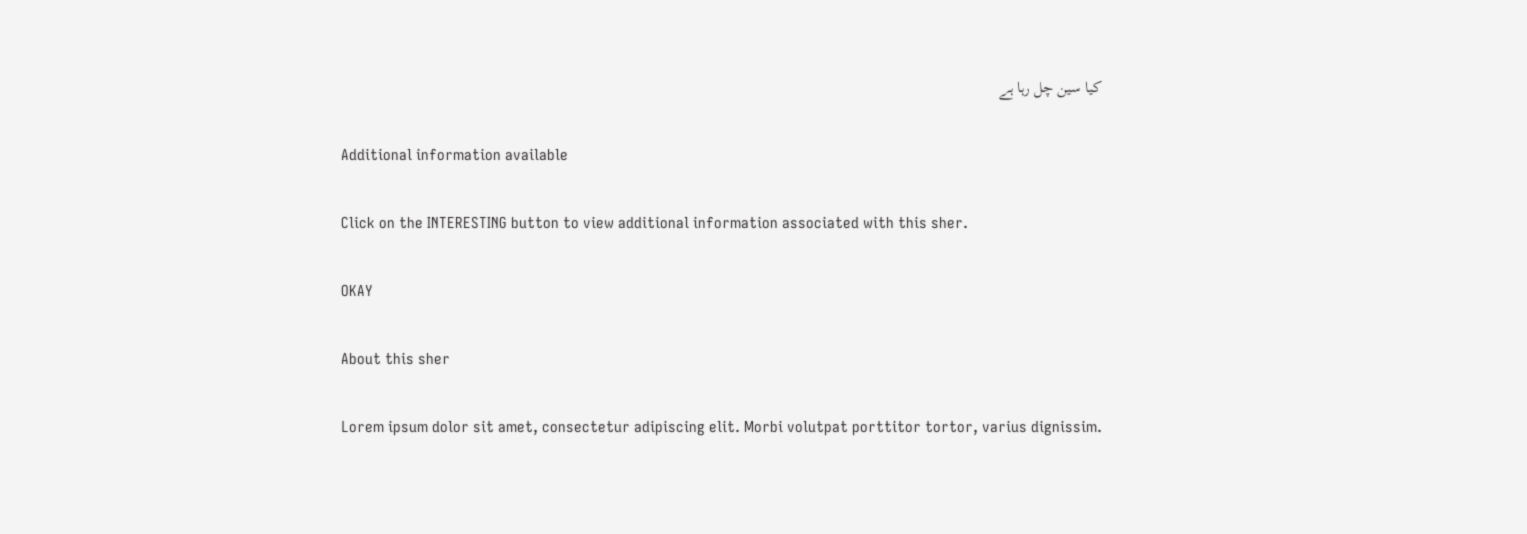کیا سین چل رہا ہے

    Additional information available

    Click on the INTERESTING button to view additional information associated with this sher.

    OKAY

    About this sher

    Lorem ipsum dolor sit amet, consectetur adipiscing elit. Morbi volutpat porttitor tortor, varius dignissim.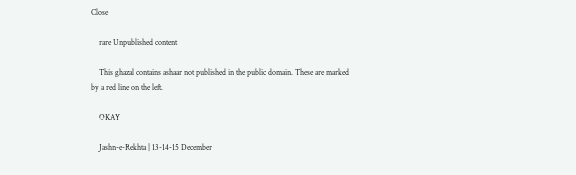Close

    rare Unpublished content

    This ghazal contains ashaar not published in the public domain. These are marked by a red line on the left.

    OKAY

    Jashn-e-Rekhta | 13-14-15 December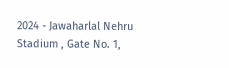2024 - Jawaharlal Nehru Stadium , Gate No. 1,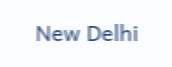New Delhi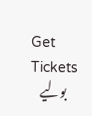Get Tickets
    بولیے